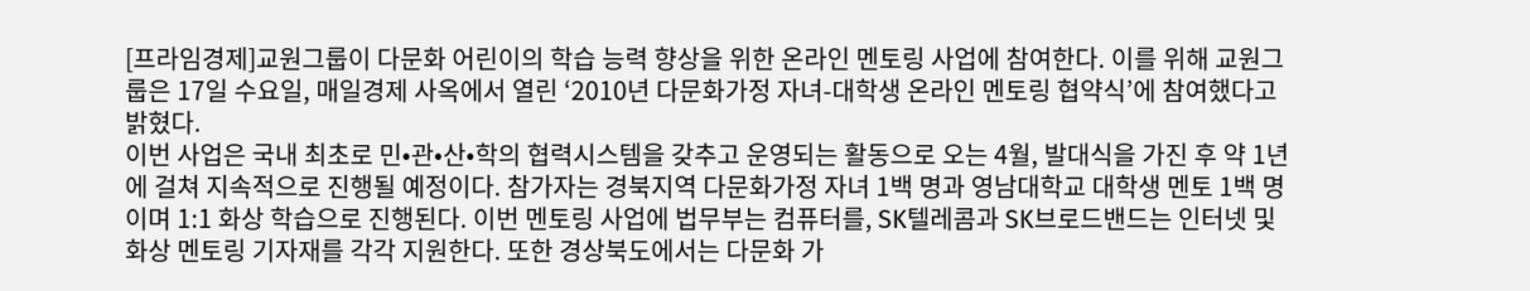[프라임경제]교원그룹이 다문화 어린이의 학습 능력 향상을 위한 온라인 멘토링 사업에 참여한다. 이를 위해 교원그룹은 17일 수요일, 매일경제 사옥에서 열린 ‘2010년 다문화가정 자녀-대학생 온라인 멘토링 협약식’에 참여했다고 밝혔다.
이번 사업은 국내 최초로 민•관•산•학의 협력시스템을 갖추고 운영되는 활동으로 오는 4월, 발대식을 가진 후 약 1년에 걸쳐 지속적으로 진행될 예정이다. 참가자는 경북지역 다문화가정 자녀 1백 명과 영남대학교 대학생 멘토 1백 명이며 1:1 화상 학습으로 진행된다. 이번 멘토링 사업에 법무부는 컴퓨터를, SK텔레콤과 SK브로드밴드는 인터넷 및 화상 멘토링 기자재를 각각 지원한다. 또한 경상북도에서는 다문화 가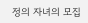정의 자녀의 모집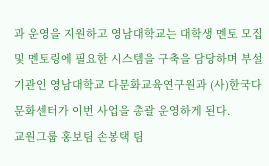과 운영을 지원하고 영남대학교는 대학생 멘토 모집 및 멘토링에 필요한 시스템을 구축을 담당하며 부설기관인 영남대학교 다문화교육연구원과 (사)한국다문화센터가 이번 사업을 총괄 운영하게 된다.
교원그룹 홍보팀 손봉택 팀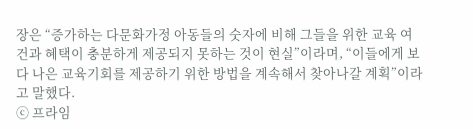장은 “증가하는 다문화가정 아동들의 숫자에 비해 그들을 위한 교육 여건과 혜택이 충분하게 제공되지 못하는 것이 현실”이라며, “이들에게 보다 나은 교육기회를 제공하기 위한 방법을 계속해서 찾아나갈 계획”이라고 말했다.
ⓒ 프라임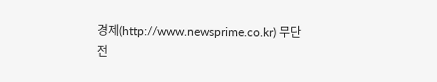경제(http://www.newsprime.co.kr) 무단전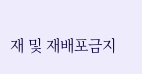재 및 재배포금지